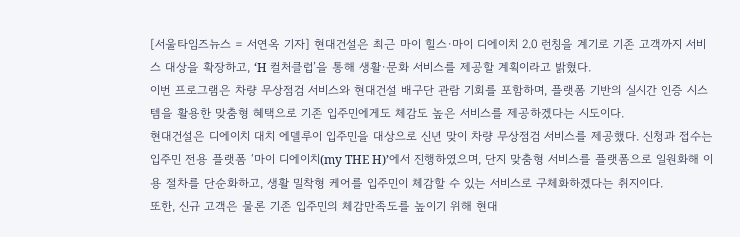[서울타임즈뉴스 = 서연옥 기자] 현대건설은 최근 마이 힐스·마이 디에이치 2.0 런칭을 계기로 기존 고객까지 서비스 대상을 확장하고, ‘H 컬처클럽’을 통해 생활·문화 서비스를 제공할 계획이라고 밝혔다.
이번 프로그램은 차량 무상점검 서비스와 현대건설 배구단 관람 기회를 포함하며, 플랫폼 기반의 실시간 인증 시스템을 활용한 맞춤형 혜택으로 기존 입주민에게도 체감도 높은 서비스를 제공하겠다는 시도이다.
현대건설은 디에이치 대치 에델루이 입주민을 대상으로 신년 맞이 차량 무상점검 서비스를 제공했다. 신청과 접수는 입주민 전용 플랫폼 ‘마이 디에이치(my THE H)’에서 진행하였으며, 단지 맞춤형 서비스를 플랫폼으로 일원화해 이용 절차를 단순화하고, 생활 밀착형 케어를 입주민이 체감할 수 있는 서비스로 구체화하겠다는 취지이다.
또한, 신규 고객은 물론 기존 입주민의 체감만족도를 높이기 위해 현대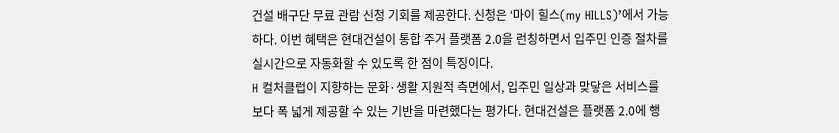건설 배구단 무료 관람 신청 기회를 제공한다. 신청은 ‘마이 힐스(my HILLS)’에서 가능하다. 이번 혜택은 현대건설이 통합 주거 플랫폼 2.0을 런칭하면서 입주민 인증 절차를 실시간으로 자동화할 수 있도록 한 점이 특징이다.
H 컬처클럽이 지향하는 문화·생활 지원적 측면에서, 입주민 일상과 맞닿은 서비스를 보다 폭 넓게 제공할 수 있는 기반을 마련했다는 평가다. 현대건설은 플랫폼 2.0에 행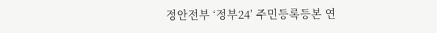정안전부 ‘정부24’ 주민등록등본 연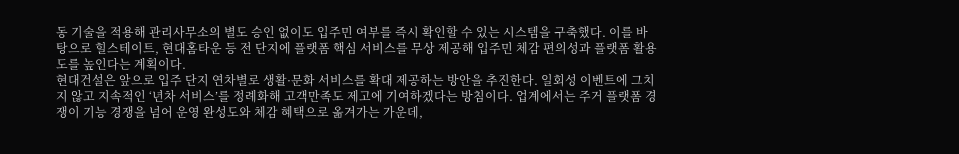동 기술을 적용해 관리사무소의 별도 승인 없이도 입주민 여부를 즉시 확인할 수 있는 시스템을 구축했다. 이를 바탕으로 힐스테이트, 현대홈타운 등 전 단지에 플랫폼 핵심 서비스를 무상 제공해 입주민 체감 편의성과 플랫폼 활용도를 높인다는 계획이다.
현대건설은 앞으로 입주 단지 연차별로 생활·문화 서비스를 확대 제공하는 방안을 추진한다. 일회성 이벤트에 그치지 않고 지속적인 ‘년차 서비스’를 정례화해 고객만족도 제고에 기여하겠다는 방침이다. 업계에서는 주거 플랫폼 경쟁이 기능 경쟁을 넘어 운영 완성도와 체감 혜택으로 옮겨가는 가운데,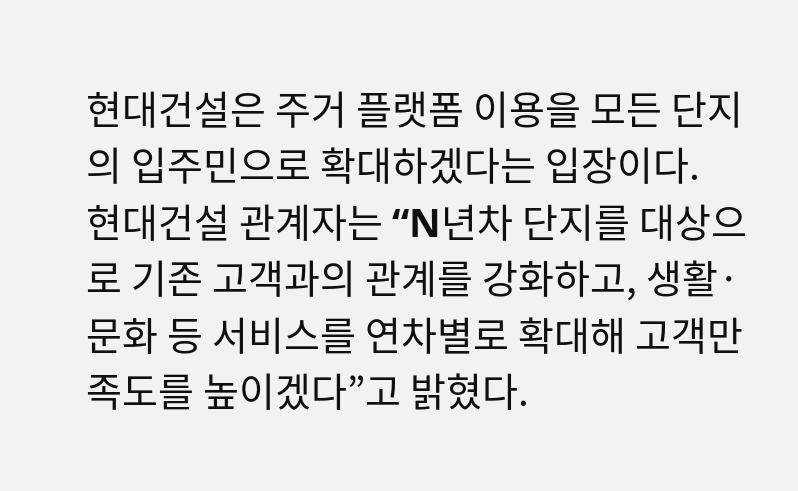현대건설은 주거 플랫폼 이용을 모든 단지의 입주민으로 확대하겠다는 입장이다.
현대건설 관계자는 “N년차 단지를 대상으로 기존 고객과의 관계를 강화하고, 생활·문화 등 서비스를 연차별로 확대해 고객만족도를 높이겠다”고 밝혔다.